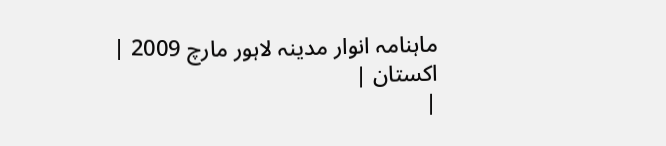ماہنامہ انوار مدینہ لاہور مارچ 2009 |
اكستان |
|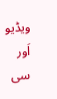ویڈیو اَور سی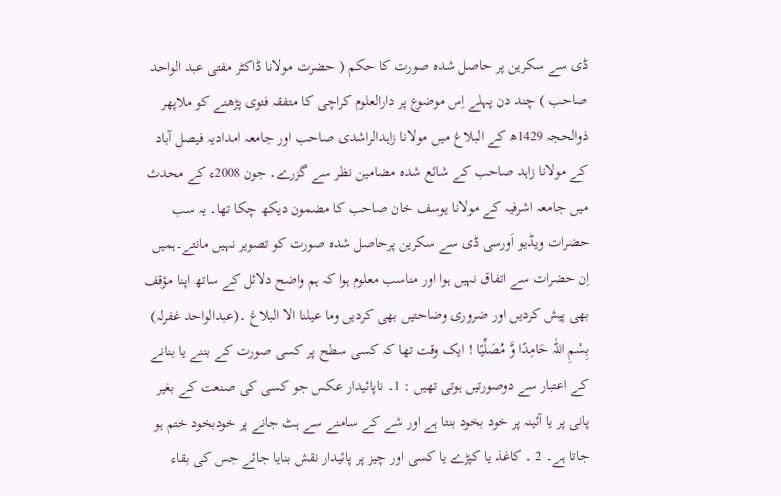ڈی سے سکرین پر حاصل شدہ صورت کا حکم ( حضرت مولانا ڈاکٹر مفتی عبد الواحد صاحب ) چند دن پہلے اِس موضوع پر دارالعلوم کراچی کا متفقہ فتوی پڑھنے کو ملاپھر ذوالحجہ 1429ھ کے البلاغ میں مولانا زاہدالراشدی صاحب اور جامعہ امدادیہ فیصل آباد کے مولانا زاہد صاحب کے شائع شدہ مضامین نظر سے گزرے۔ جون 2008ء کے محدث میں جامعہ اشرفیہ کے مولانا یوسف خان صاحب کا مضمون دیکھ چکا تھا۔ یہ سب حضرات ویڈیو اَورسی ڈی سے سکرین پرحاصل شدہ صورت کو تصویر نہیں مانتے۔ہمیں اِن حضرات سے اتفاق نہیں ہوا اور مناسب معلوم ہوا کہ ہم واضح دلائل کے ساتھ اپنا مؤقف بھی پیش کردیں اور ضروری وضاحتیں بھی کردیں وما عیلنا الا البلاغ ۔(عبدالواحد غفرلہ) بِسْمِ اللّٰہ حَامِدًا وَّ مُصَلِّیًا ! ایک وقت تھا کہ کسی سطح پر کسی صورت کے بننے یا بنانے کے اعتبار سے دوصورتیں ہوتی تھیں : 1۔ ناپائیدار عکس جو کسی کی صنعت کے بغیر پانی پر یا آئینہ پر خود بخود بنتا ہے اور شے کے سامنے سے ہٹ جانے پر خودبخود ختم ہو جاتا ہے۔ 2 ۔ کاغذ یا کپڑے یا کسی اور چیز پر پائیدار نقش بنایا جائے جس کی بقاء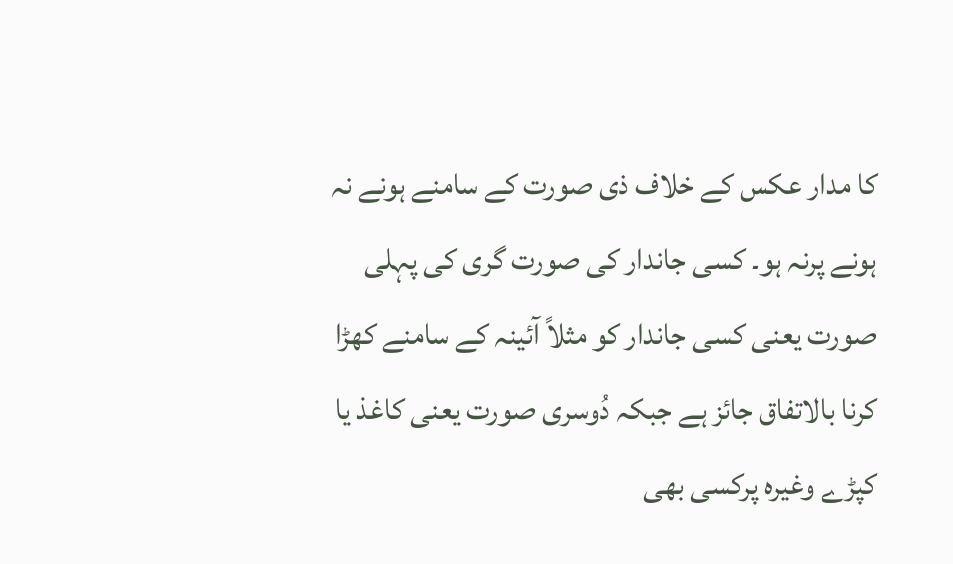کا مدار عکس کے خلاف ذی صورت کے سامنے ہونے نہ ہونے پرنہ ہو۔ کسی جاندار کی صورت گری کی پہلی صورت یعنی کسی جاندار کو مثلاً آئینہ کے سامنے کھڑا کرنا بالاتفاق جائز ہے جبکہ دُوسری صورت یعنی کاغذ یا کپڑے وغیرہ پرکسی بھی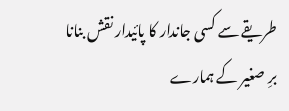طریقے سے کسی جاندار کا پائیدار نقش بنانا برِ صغیر کے ہمارے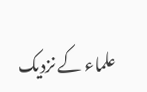علماء کے نزدیک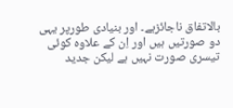بالاتفاق ناجائزہے۔ اور بنیادی طورپر یہی دو صورتیں ہیں اور اِن کے علاوہ کوئی تیسری صورت نہیں ہے لیکن جدید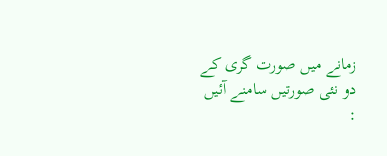زمانے میں صورت گری کے دو نئی صورتیں سامنے آئیں :